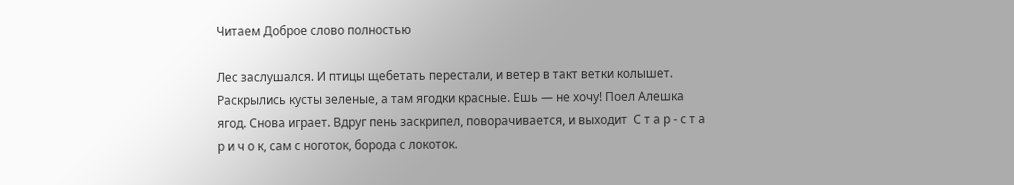Читаем Доброе слово полностью

Лес заслушался. И птицы щебетать перестали, и ветер в такт ветки колышет. Раскрылись кусты зеленые, а там ягодки красные. Ешь — не хочу! Поел Алешка ягод. Снова играет. Вдруг пень заскрипел, поворачивается, и выходит  С т а р - с т а р и ч о к, сам с ноготок, борода с локоток.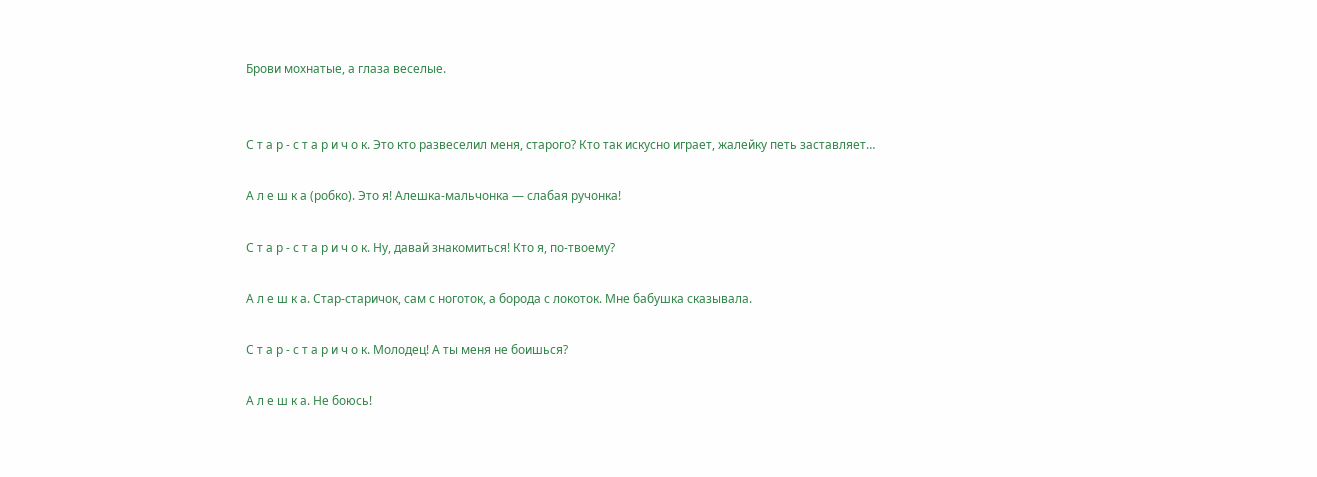Брови мохнатые, а глаза веселые.


С т а р - с т а р и ч о к. Это кто развеселил меня, старого? Кто так искусно играет, жалейку петь заставляет…

А л е ш к а (робко). Это я! Алешка-мальчонка — слабая ручонка!

С т а р - с т а р и ч о к. Ну, давай знакомиться! Кто я, по-твоему?

А л е ш к а. Стар-старичок, сам с ноготок, а борода с локоток. Мне бабушка сказывала.

С т а р - с т а р и ч о к. Молодец! А ты меня не боишься?

А л е ш к а. Не боюсь!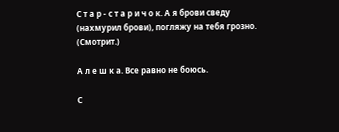С т а р - с т а р и ч о к. А я брови сведу (нахмурил брови), погляжу на тебя грозно. (Смотрит.)

А л е ш к а. Все равно не боюсь.

С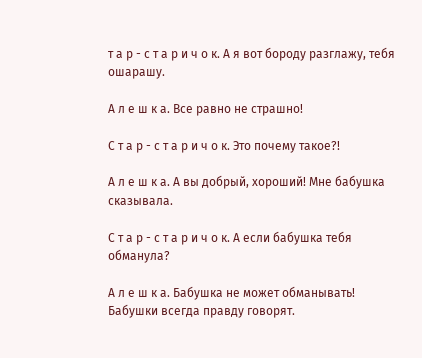т а р - с т а р и ч о к. А я вот бороду разглажу, тебя ошарашу.

А л е ш к а. Все равно не страшно!

С т а р - с т а р и ч о к. Это почему такое?!

А л е ш к а. А вы добрый, хороший! Мне бабушка сказывала.

С т а р - с т а р и ч о к. А если бабушка тебя обманула?

А л е ш к а. Бабушка не может обманывать! Бабушки всегда правду говорят.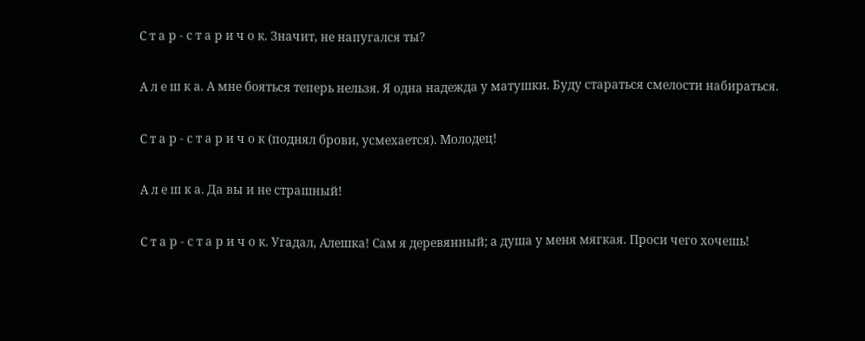С т а р - с т а р и ч о к. Значит, не напугался ты?

А л е ш к а. А мне бояться теперь нельзя. Я одна надежда у матушки. Буду стараться смелости набираться.

С т а р - с т а р и ч о к (поднял брови, усмехается). Молодец!

А л е ш к а. Да вы и не страшный!

С т а р - с т а р и ч о к. Угадал, Алешка! Сам я деревянный; а душа у меня мягкая. Проси чего хочешь!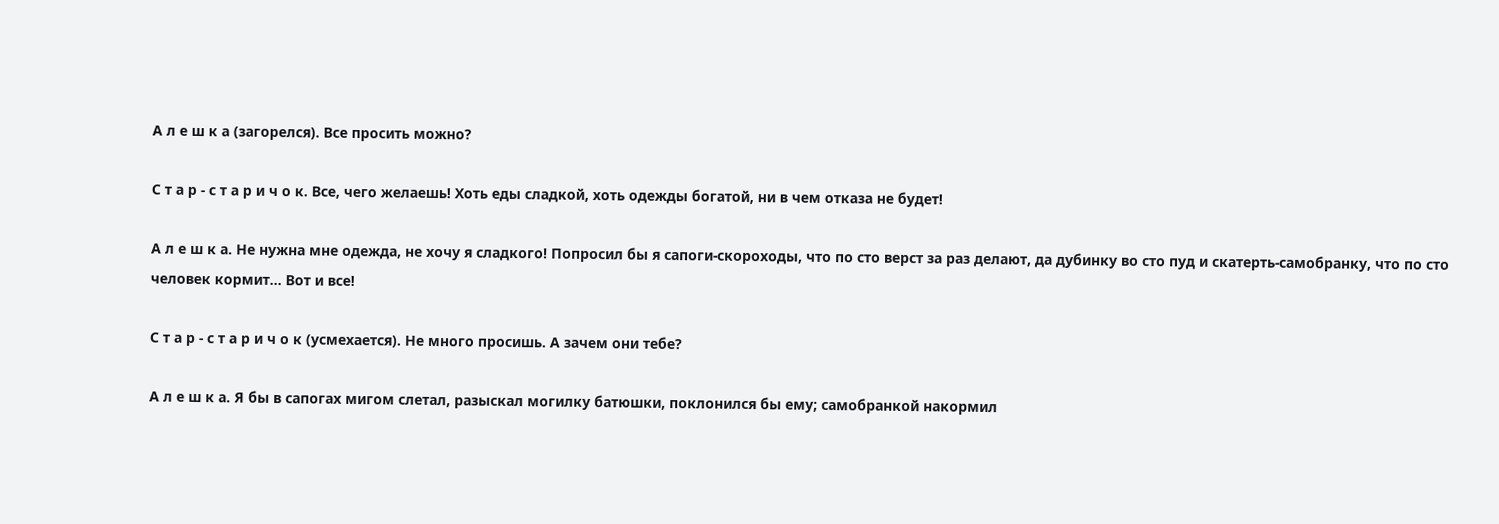А л е ш к а (загорелся). Все просить можно?

С т а р - с т а р и ч о к. Все, чего желаешь! Хоть еды сладкой, хоть одежды богатой, ни в чем отказа не будет!

А л е ш к а. Не нужна мне одежда, не хочу я сладкого! Попросил бы я сапоги-скороходы, что по сто верст за раз делают, да дубинку во сто пуд и скатерть-самобранку, что по сто человек кормит… Вот и все!

С т а р - с т а р и ч о к (усмехается). Не много просишь. А зачем они тебе?

А л е ш к а. Я бы в сапогах мигом слетал, разыскал могилку батюшки, поклонился бы ему; самобранкой накормил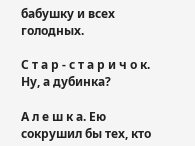бабушку и всех голодных.

С т а р - с т а р и ч о к. Ну, а дубинка?

А л е ш к а. Ею сокрушил бы тех, кто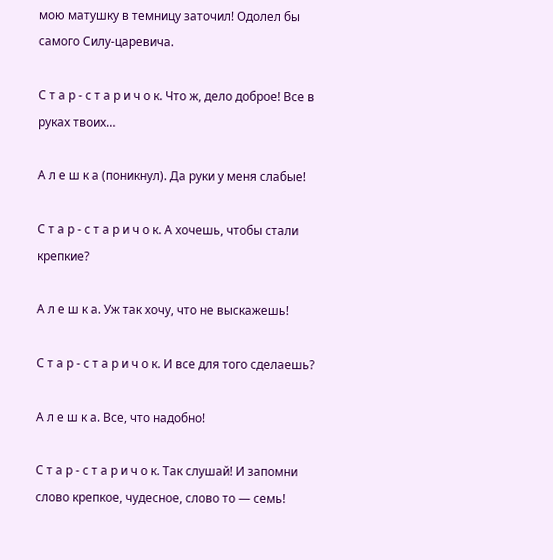мою матушку в темницу заточил! Одолел бы самого Силу-царевича.

С т а р - с т а р и ч о к. Что ж, дело доброе! Все в руках твоих…

А л е ш к а (поникнул). Да руки у меня слабые!

С т а р - с т а р и ч о к. А хочешь, чтобы стали крепкие?

А л е ш к а. Уж так хочу, что не выскажешь!

С т а р - с т а р и ч о к. И все для того сделаешь?

А л е ш к а. Все, что надобно!

С т а р - с т а р и ч о к. Так слушай! И запомни слово крепкое, чудесное, слово то — семь!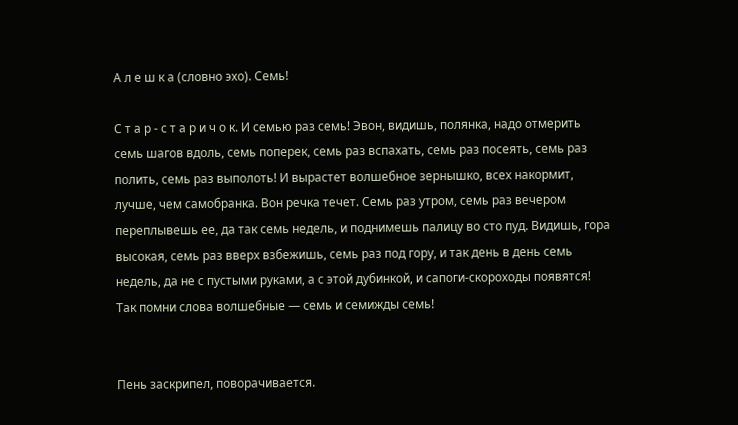А л е ш к а (словно эхо). Семь!

С т а р - с т а р и ч о к. И семью раз семь! Эвон, видишь, полянка, надо отмерить семь шагов вдоль, семь поперек, семь раз вспахать, семь раз посеять, семь раз полить, семь раз выполоть! И вырастет волшебное зернышко, всех накормит, лучше, чем самобранка. Вон речка течет. Семь раз утром, семь раз вечером переплывешь ее, да так семь недель, и поднимешь палицу во сто пуд. Видишь, гора высокая, семь раз вверх взбежишь, семь раз под гору, и так день в день семь недель, да не с пустыми руками, а с этой дубинкой, и сапоги-скороходы появятся! Так помни слова волшебные — семь и семижды семь!


Пень заскрипел, поворачивается.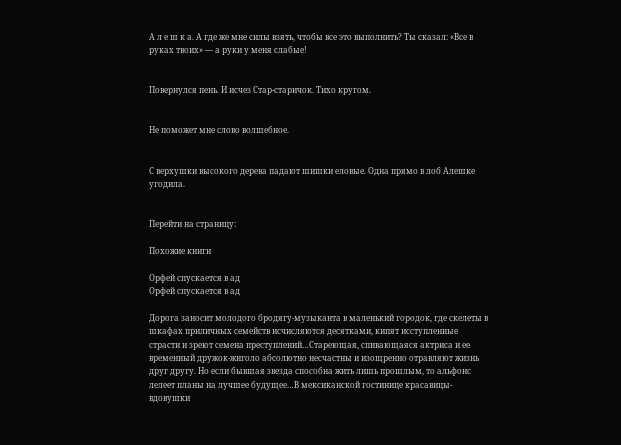А л е ш к а. А где же мне силы взять, чтобы все это выполнить? Ты сказал: «Все в руках твоих» — а руки у меня слабые!


Повернулся пень. И исчез Стар-старичок. Тихо кругом.


Не поможет мне слово волшебное.


С верхушки высокого дерева падают шишки еловые. Одна прямо в лоб Алешке угодила.


Перейти на страницу:

Похожие книги

Орфей спускается в ад
Орфей спускается в ад

Дорога заносит молодого бродягу-музыканта в маленький городок, где скелеты в шкафах приличных семейств исчисляются десятками, кипят исступленные страсти и зреют семена преступлений…Стареющая, спивающаяся актриса и ее временный дружок-жиголо абсолютно несчастны и изощренно отравляют жизнь друг другу. Но если бывшая звезда способна жить лишь прошлым, то альфонс лелеет планы на лучшее будущее…В мексиканской гостинице красавицы-вдовушки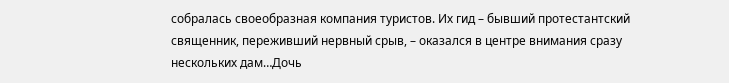собралась своеобразная компания туристов. Их гид – бывший протестантский священник, переживший нервный срыв, – оказался в центре внимания сразу нескольких дам…Дочь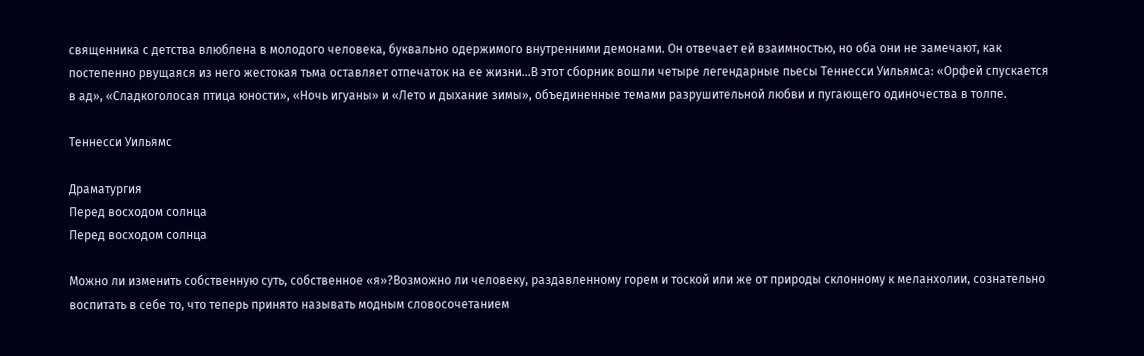священника с детства влюблена в молодого человека, буквально одержимого внутренними демонами. Он отвечает ей взаимностью, но оба они не замечают, как постепенно рвущаяся из него жестокая тьма оставляет отпечаток на ее жизни…В этот сборник вошли четыре легендарные пьесы Теннесси Уильямса: «Орфей спускается в ад», «Сладкоголосая птица юности», «Ночь игуаны» и «Лето и дыхание зимы», объединенные темами разрушительной любви и пугающего одиночества в толпе.

Теннесси Уильямс

Драматургия
Перед восходом солнца
Перед восходом солнца

Можно ли изменить собственную суть, собственное «я»?Возможно ли человеку, раздавленному горем и тоской или же от природы склонному к меланхолии, сознательно воспитать в себе то, что теперь принято называть модным словосочетанием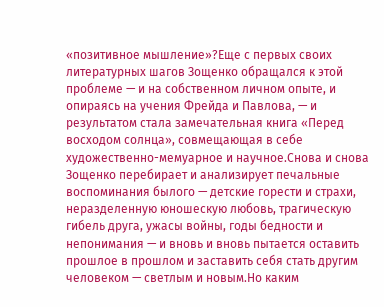«позитивное мышление»?Еще с первых своих литературных шагов Зощенко обращался к этой проблеме — и на собственном личном опыте, и опираясь на учения Фрейда и Павлова, — и результатом стала замечательная книга «Перед восходом солнца», совмещающая в себе художественно-мемуарное и научное.Снова и снова Зощенко перебирает и анализирует печальные воспоминания былого — детские горести и страхи, неразделенную юношескую любовь, трагическую гибель друга, ужасы войны, годы бедности и непонимания — и вновь и вновь пытается оставить прошлое в прошлом и заставить себя стать другим человеком — светлым и новым.Но каким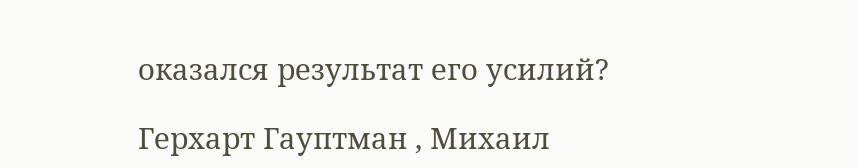оказался результат его усилий?

Герхарт Гауптман , Михаил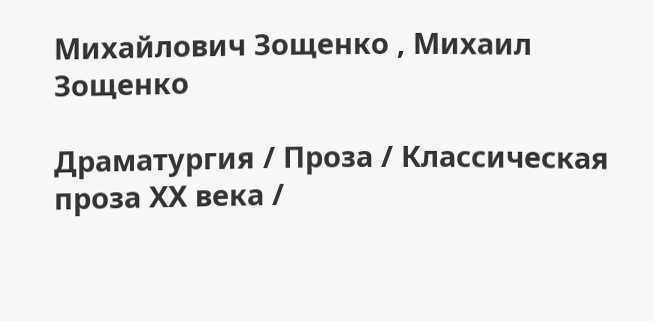Михайлович Зощенко , Михаил Зощенко

Драматургия / Проза / Классическая проза ХX века /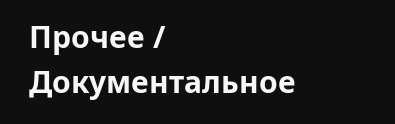Прочее / Документальное